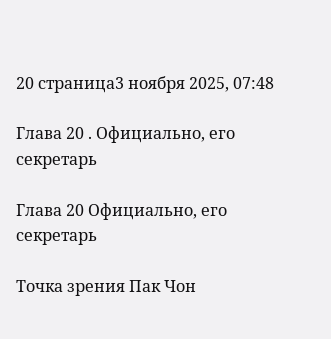20 страница3 ноября 2025, 07:48

Глава 20 . Официально, его секретарь

Глава 20 Официально, его секретарь

Точка зрения Пак Чон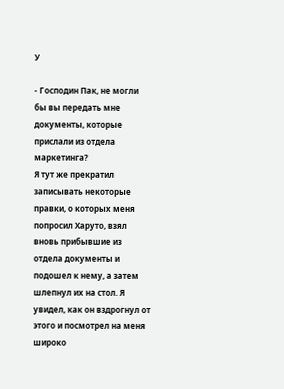У

- Господин Пак, не могли бы вы передать мне документы, которые прислали из отдела маркетинга?
Я тут же прекратил записывать некоторые правки, о которых меня попросил Харуто, взял вновь прибывшие из отдела документы и подошел к нему, а затем шлепнул их на стол. Я увидел, как он вздрогнул от этого и посмотрел на меня широко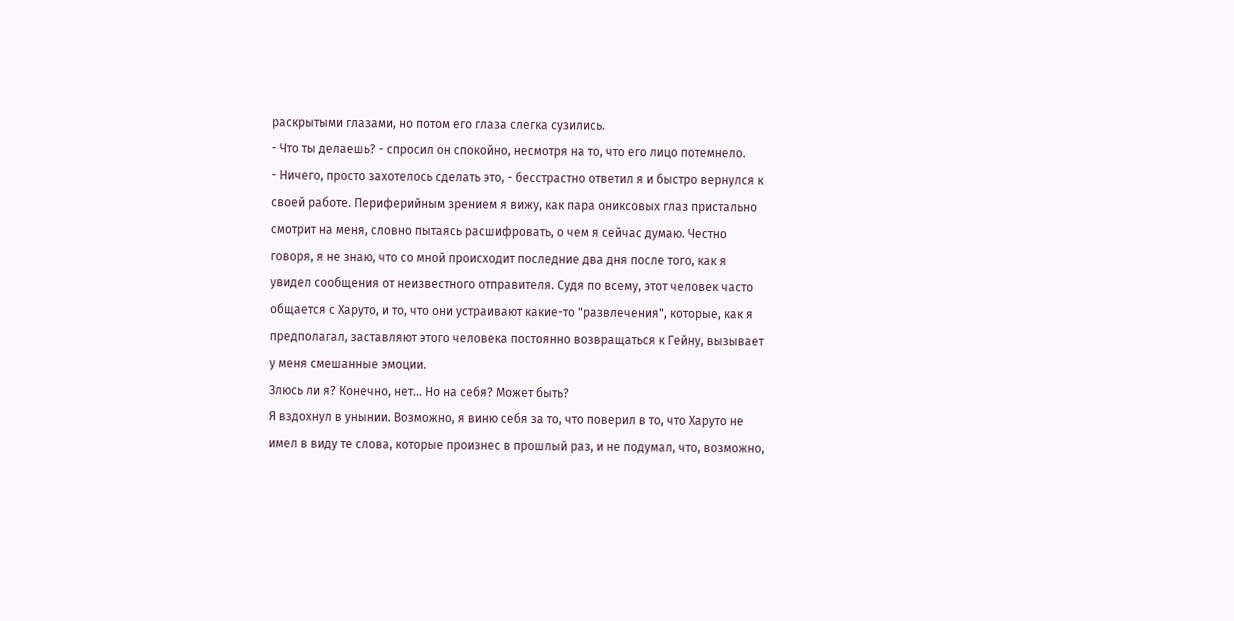раскрытыми глазами, но потом его глаза слегка сузились.
- Что ты делаешь? - спросил он спокойно, несмотря на то, что его лицо потемнело.
- Ничего, просто захотелось сделать это, - бесстрастно ответил я и быстро вернулся к своей работе. Периферийным зрением я вижу, как пара ониксовых глаз пристально смотрит на меня, словно пытаясь расшифровать, о чем я сейчас думаю. Честно говоря, я не знаю, что со мной происходит последние два дня после того, как я увидел сообщения от неизвестного отправителя. Судя по всему, этот человек часто общается с Харуто, и то, что они устраивают какие-то "развлечения", которые, как я предполагал, заставляют этого человека постоянно возвращаться к Гейну, вызывает у меня смешанные эмоции.
Злюсь ли я? Конечно, нет... Но на себя? Может быть?
Я вздохнул в унынии. Возможно, я виню себя за то, что поверил в то, что Харуто не имел в виду те слова, которые произнес в прошлый раз, и не подумал, что, возможно,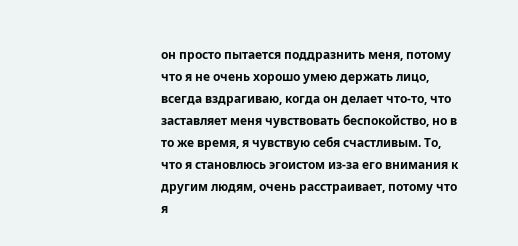он просто пытается поддразнить меня, потому что я не очень хорошо умею держать лицо, всегда вздрагиваю, когда он делает что-то, что заставляет меня чувствовать беспокойство, но в то же время, я чувствую себя счастливым. То, что я становлюсь эгоистом из-за его внимания к другим людям, очень расстраивает, потому что я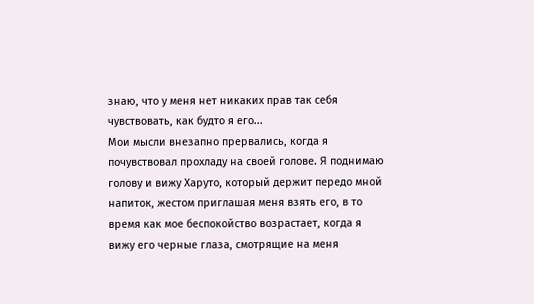знаю, что у меня нет никаких прав так себя чувствовать, как будто я его...
Мои мысли внезапно прервались, когда я почувствовал прохладу на своей голове. Я поднимаю голову и вижу Харуто, который держит передо мной напиток, жестом приглашая меня взять его, в то время как мое беспокойство возрастает, когда я вижу его черные глаза, смотрящие на меня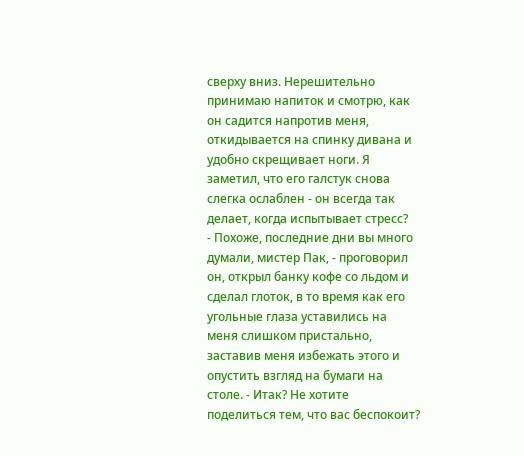сверху вниз. Нерешительно принимаю напиток и смотрю, как он садится напротив меня, откидывается на спинку дивана и удобно скрещивает ноги. Я заметил, что его галстук снова слегка ослаблен - он всегда так делает, когда испытывает стресс?
- Похоже, последние дни вы много думали, мистер Пак, - проговорил он, открыл банку кофе со льдом и сделал глоток, в то время как его угольные глаза уставились на меня слишком пристально, заставив меня избежать этого и опустить взгляд на бумаги на столе. - Итак? Не хотите поделиться тем, что вас беспокоит?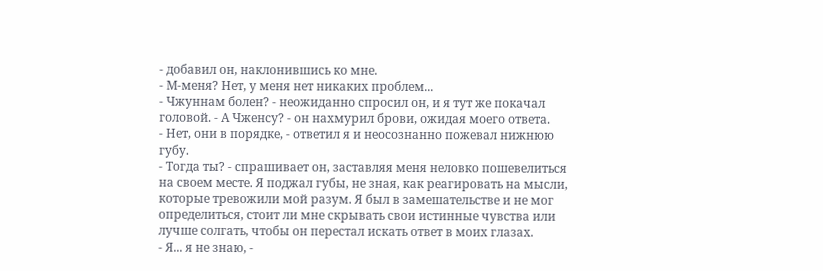- добавил он, наклонившись ко мне.
- М-меня? Нет, у меня нет никаких проблем...
- Чжуннам болен? - неожиданно спросил он, и я тут же покачал головой. - А Чженсу? - он нахмурил брови, ожидая моего ответа.
- Нет, они в порядке, - ответил я и неосознанно пожевал нижнюю губу.
- Тогда ты? - спрашивает он, заставляя меня неловко пошевелиться на своем месте. Я поджал губы, не зная, как реагировать на мысли, которые тревожили мой разум. Я был в замешательстве и не мог определиться, стоит ли мне скрывать свои истинные чувства или лучше солгать, чтобы он перестал искать ответ в моих глазах.
- Я... я не знаю, -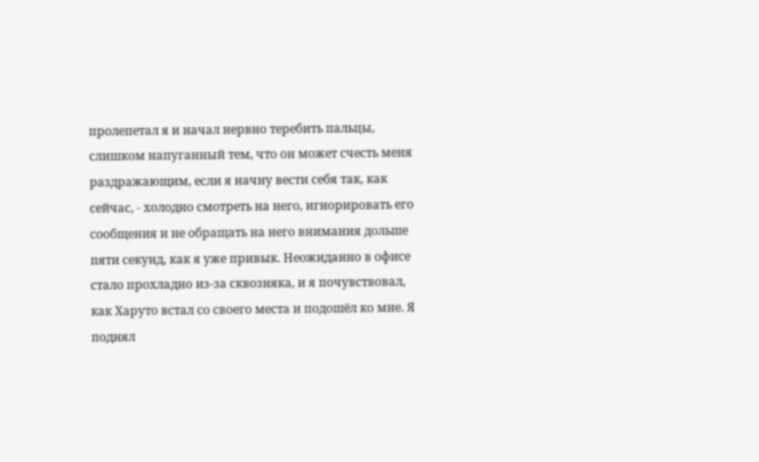пролепетал я и начал нервно теребить пальцы, слишком напуганный тем, что он может счесть меня раздражающим, если я начну вести себя так, как сейчас, - холодно смотреть на него, игнорировать его сообщения и не обращать на него внимания дольше пяти секунд, как я уже привык. Неожиданно в офисе стало прохладно из-за сквозняка, и я почувствовал, как Харуто встал со своего места и подошёл ко мне. Я поднял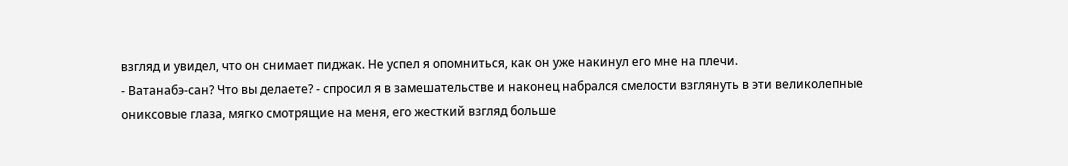взгляд и увидел, что он снимает пиджак. Не успел я опомниться, как он уже накинул его мне на плечи.
- Ватанабэ-сан? Что вы делаете? - спросил я в замешательстве и наконец набрался смелости взглянуть в эти великолепные ониксовые глаза, мягко смотрящие на меня, его жесткий взгляд больше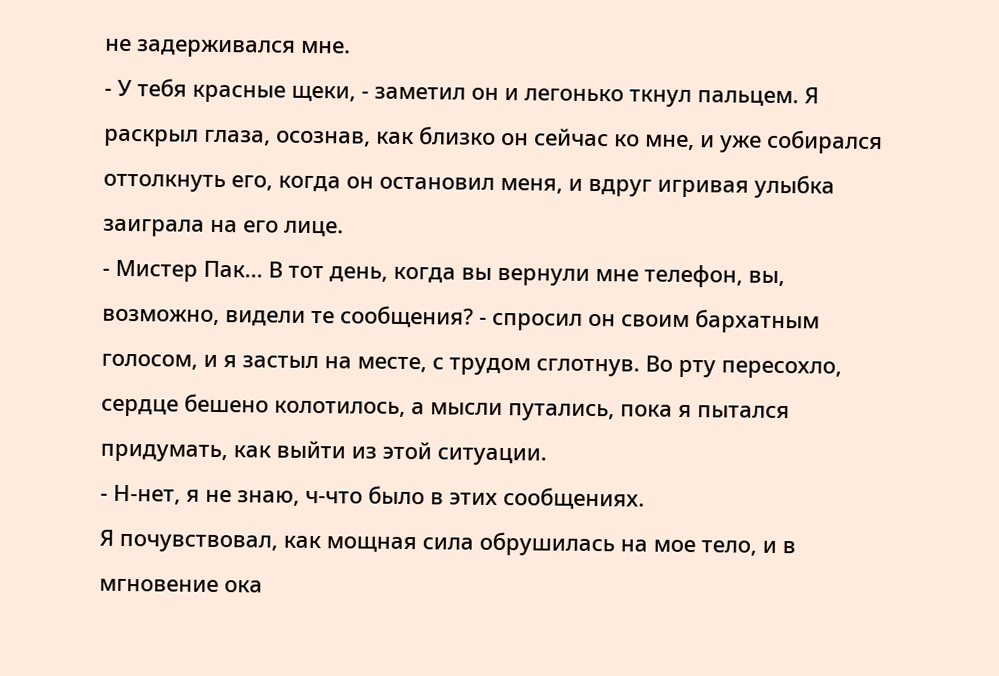не задерживался мне.
- У тебя красные щеки, - заметил он и легонько ткнул пальцем. Я раскрыл глаза, осознав, как близко он сейчас ко мне, и уже собирался оттолкнуть его, когда он остановил меня, и вдруг игривая улыбка заиграла на его лице.
- Мистер Пак... В тот день, когда вы вернули мне телефон, вы, возможно, видели те сообщения? - спросил он своим бархатным голосом, и я застыл на месте, с трудом сглотнув. Во рту пересохло, сердце бешено колотилось, а мысли путались, пока я пытался придумать, как выйти из этой ситуации.
- Н-нет, я не знаю, ч-что было в этих сообщениях.
Я почувствовал, как мощная сила обрушилась на мое тело, и в мгновение ока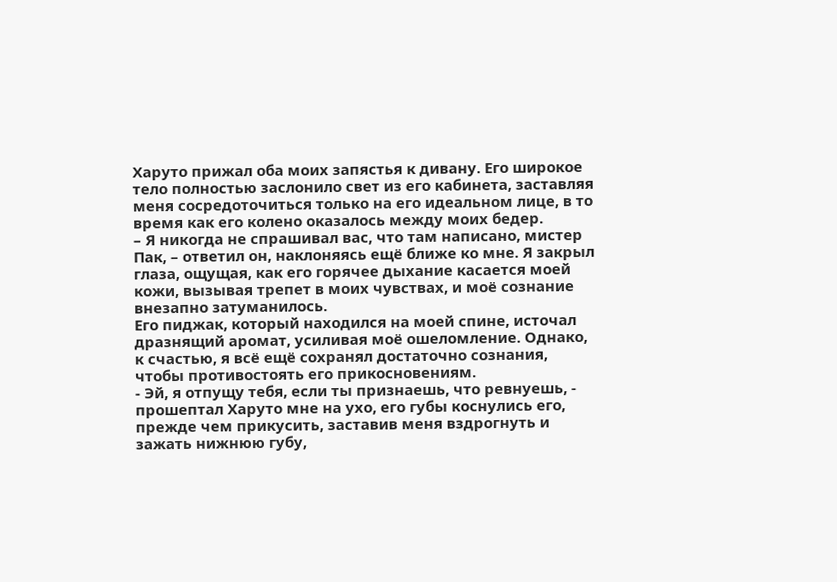Харуто прижал оба моих запястья к дивану. Его широкое тело полностью заслонило свет из его кабинета, заставляя меня сосредоточиться только на его идеальном лице, в то время как его колено оказалось между моих бедер.
– Я никогда не спрашивал вас, что там написано, мистер Пак, – ответил он, наклоняясь ещё ближе ко мне. Я закрыл глаза, ощущая, как его горячее дыхание касается моей кожи, вызывая трепет в моих чувствах, и моё сознание внезапно затуманилось.
Его пиджак, который находился на моей спине, источал дразнящий аромат, усиливая моё ошеломление. Однако, к счастью, я всё ещё сохранял достаточно сознания, чтобы противостоять его прикосновениям.
- Эй, я отпущу тебя, если ты признаешь, что ревнуешь, - прошептал Харуто мне на ухо, его губы коснулись его, прежде чем прикусить, заставив меня вздрогнуть и зажать нижнюю губу,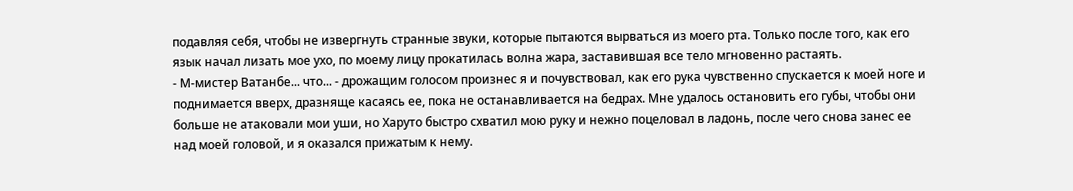подавляя себя, чтобы не извергнуть странные звуки, которые пытаются вырваться из моего рта. Только после того, как его язык начал лизать мое ухо, по моему лицу прокатилась волна жара, заставившая все тело мгновенно растаять.
- М-мистер Ватанбе... что... - дрожащим голосом произнес я и почувствовал, как его рука чувственно спускается к моей ноге и поднимается вверх, дразняще касаясь ее, пока не останавливается на бедрах. Мне удалось остановить его губы, чтобы они больше не атаковали мои уши, но Харуто быстро схватил мою руку и нежно поцеловал в ладонь, после чего снова занес ее над моей головой, и я оказался прижатым к нему.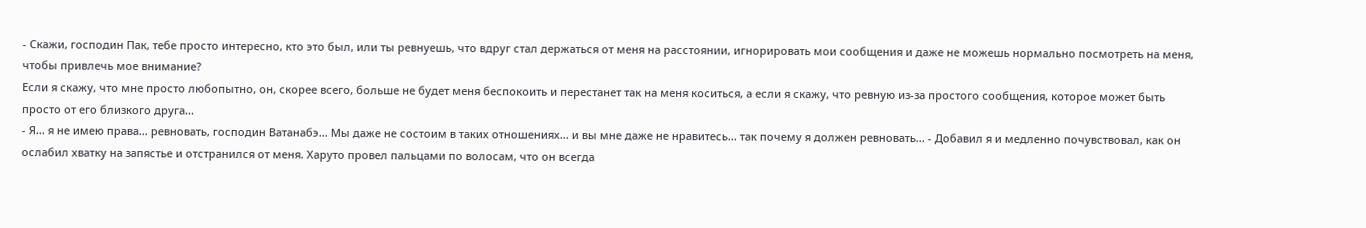- Скажи, господин Пак, тебе просто интересно, кто это был, или ты ревнуешь, что вдруг стал держаться от меня на расстоянии, игнорировать мои сообщения и даже не можешь нормально посмотреть на меня, чтобы привлечь мое внимание?
Если я скажу, что мне просто любопытно, он, скорее всего, больше не будет меня беспокоить и перестанет так на меня коситься, а если я скажу, что ревную из-за простого сообщения, которое может быть просто от его близкого друга...
- Я... я не имею права... ревновать, господин Ватанабэ... Мы даже не состоим в таких отношениях... и вы мне даже не нравитесь... так почему я должен ревновать... - Добавил я и медленно почувствовал, как он ослабил хватку на запястье и отстранился от меня. Харуто провел пальцами по волосам, что он всегда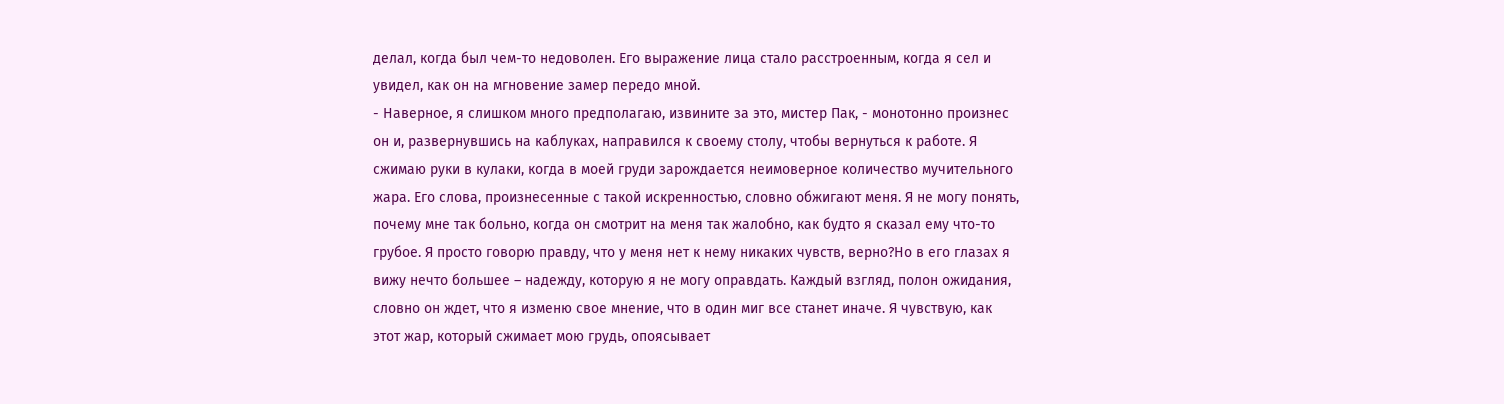делал, когда был чем-то недоволен. Его выражение лица стало расстроенным, когда я сел и увидел, как он на мгновение замер передо мной.
- Наверное, я слишком много предполагаю, извините за это, мистер Пак, - монотонно произнес он и, развернувшись на каблуках, направился к своему столу, чтобы вернуться к работе. Я сжимаю руки в кулаки, когда в моей груди зарождается неимоверное количество мучительного жара. Его слова, произнесенные с такой искренностью, словно обжигают меня. Я не могу понять, почему мне так больно, когда он смотрит на меня так жалобно, как будто я сказал ему что-то грубое. Я просто говорю правду, что у меня нет к нему никаких чувств, верно?Но в его глазах я вижу нечто большее – надежду, которую я не могу оправдать. Каждый взгляд, полон ожидания, словно он ждет, что я изменю свое мнение, что в один миг все станет иначе. Я чувствую, как этот жар, который сжимает мою грудь, опоясывает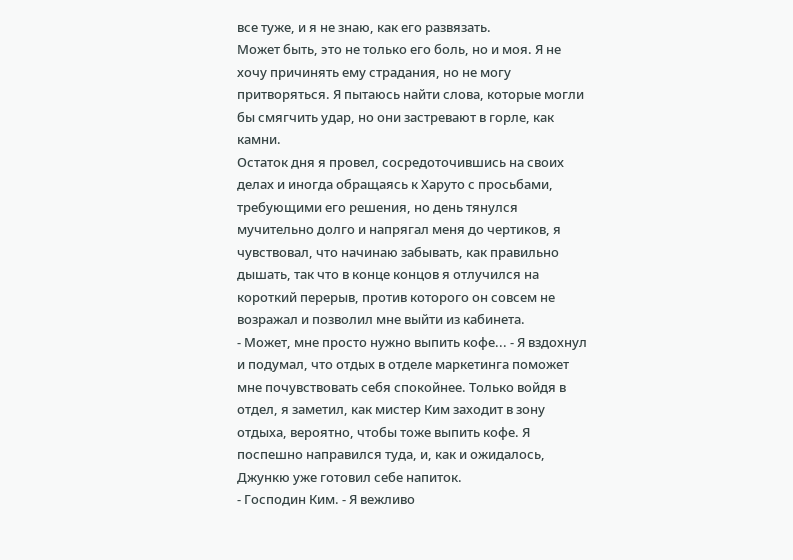все туже, и я не знаю, как его развязать.
Может быть, это не только его боль, но и моя. Я не хочу причинять ему страдания, но не могу притворяться. Я пытаюсь найти слова, которые могли бы смягчить удар, но они застревают в горле, как камни.
Остаток дня я провел, сосредоточившись на своих делах и иногда обращаясь к Харуто с просьбами, требующими его решения, но день тянулся мучительно долго и напрягал меня до чертиков, я чувствовал, что начинаю забывать, как правильно дышать, так что в конце концов я отлучился на короткий перерыв, против которого он совсем не возражал и позволил мне выйти из кабинета.
- Может, мне просто нужно выпить кофе... - Я вздохнул и подумал, что отдых в отделе маркетинга поможет мне почувствовать себя спокойнее. Только войдя в отдел, я заметил, как мистер Ким заходит в зону отдыха, вероятно, чтобы тоже выпить кофе. Я поспешно направился туда, и, как и ожидалось, Джункю уже готовил себе напиток.
- Господин Ким. - Я вежливо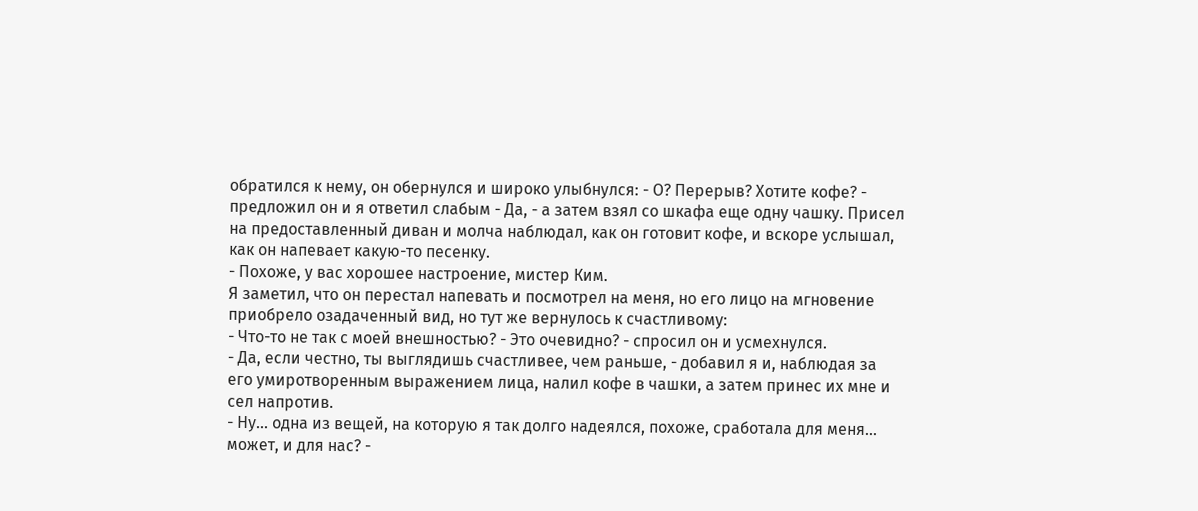обратился к нему, он обернулся и широко улыбнулся: - О? Перерыв? Хотите кофе? - предложил он и я ответил слабым - Да, - а затем взял со шкафа еще одну чашку. Присел на предоставленный диван и молча наблюдал, как он готовит кофе, и вскоре услышал, как он напевает какую-то песенку.
- Похоже, у вас хорошее настроение, мистер Ким.
Я заметил, что он перестал напевать и посмотрел на меня, но его лицо на мгновение приобрело озадаченный вид, но тут же вернулось к счастливому:
- Что-то не так с моей внешностью? - Это очевидно? - спросил он и усмехнулся.
- Да, если честно, ты выглядишь счастливее, чем раньше, - добавил я и, наблюдая за его умиротворенным выражением лица, налил кофе в чашки, а затем принес их мне и сел напротив.
- Ну... одна из вещей, на которую я так долго надеялся, похоже, сработала для меня... может, и для нас? -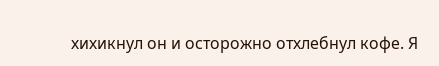хихикнул он и осторожно отхлебнул кофе. Я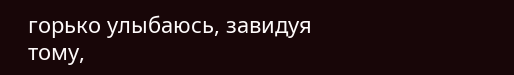горько улыбаюсь, завидуя тому,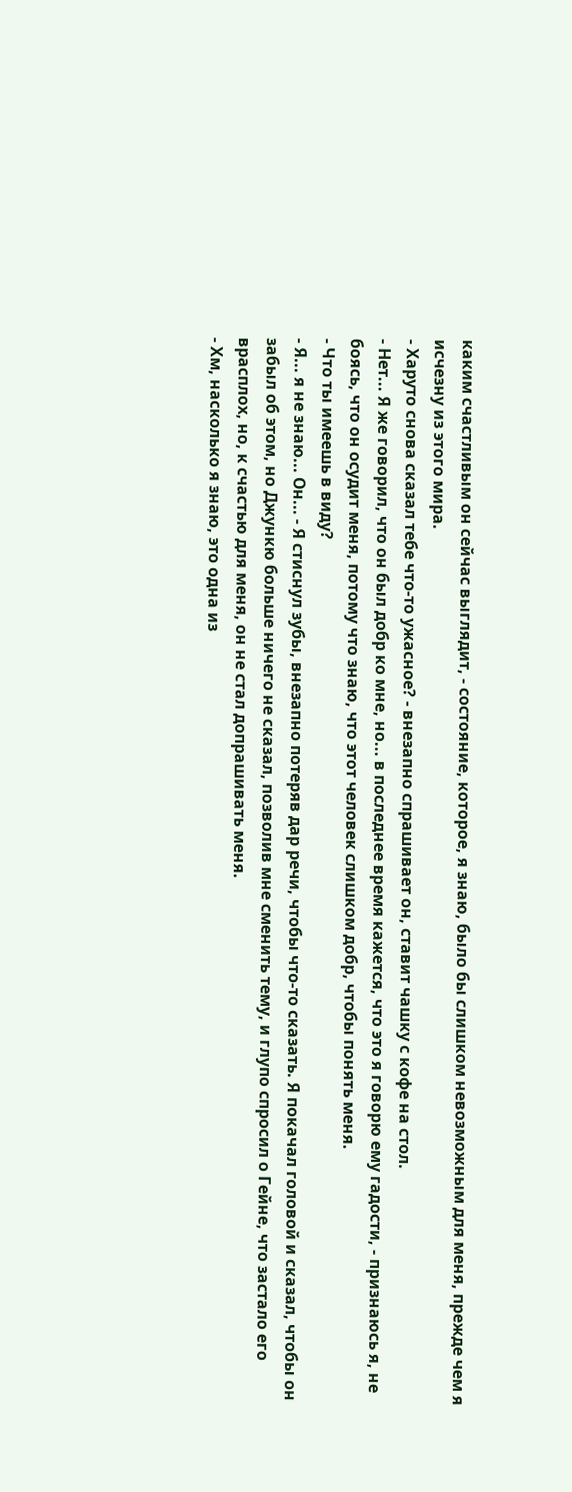каким счастливым он сейчас выглядит, - состояние, которое, я знаю, было бы слишком невозможным для меня, прежде чем я исчезну из этого мира.
- Харуто снова сказал тебе что-то ужасное? - внезапно спрашивает он, ставит чашку с кофе на стол.
- Нет... Я же говорил, что он был добр ко мне, но... в последнее время кажется, что это я говорю ему гадости, - признаюсь я, не боясь, что он осудит меня, потому что знаю, что этот человек слишком добр, чтобы понять меня.
- Что ты имеешь в виду?
- Я... я не знаю... Он... - Я стиснул зубы, внезапно потеряв дар речи, чтобы что-то сказать. Я покачал головой и сказал, чтобы он забыл об этом, но Джункю больше ничего не сказал, позволив мне сменить тему, и глупо спросил о Гейне, что застало его врасплох, но, к счастью для меня, он не стал допрашивать меня.
- Хм, насколько я знаю, это одна из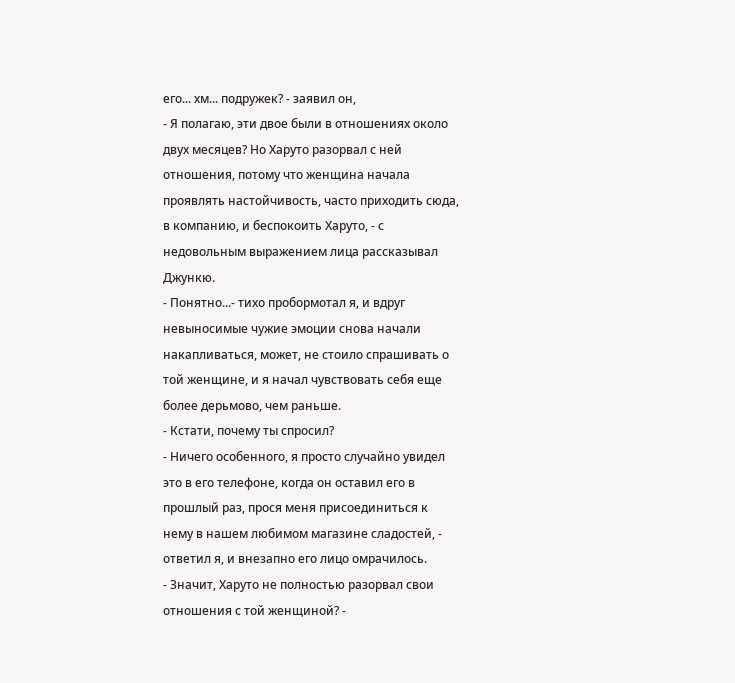его... хм... подружек? - заявил он,
- Я полагаю, эти двое были в отношениях около двух месяцев? Но Харуто разорвал с ней отношения, потому что женщина начала проявлять настойчивость, часто приходить сюда, в компанию, и беспокоить Харуто, - с недовольным выражением лица рассказывал Джункю.
- Понятно...- тихо пробормотал я, и вдруг невыносимые чужие эмоции снова начали накапливаться, может, не стоило спрашивать о той женщине, и я начал чувствовать себя еще более дерьмово, чем раньше.
- Кстати, почему ты спросил?
- Ничего особенного, я просто случайно увидел это в его телефоне, когда он оставил его в прошлый раз, прося меня присоединиться к нему в нашем любимом магазине сладостей, - ответил я, и внезапно его лицо омрачилось.
- Значит, Харуто не полностью разорвал свои отношения с той женщиной? -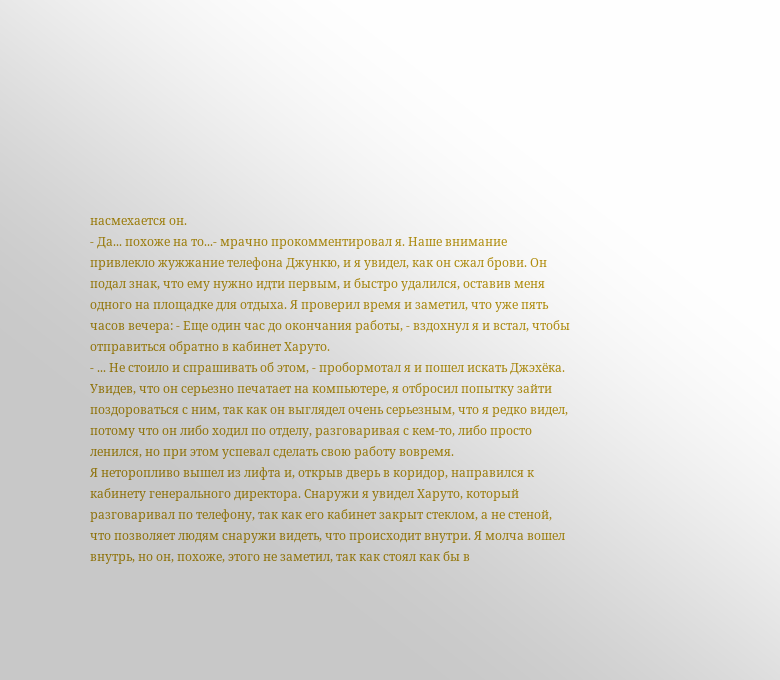насмехается он.
- Да... похоже на то...- мрачно прокомментировал я. Наше внимание привлекло жужжание телефона Джункю, и я увидел, как он сжал брови. Он подал знак, что ему нужно идти первым, и быстро удалился, оставив меня одного на площадке для отдыха. Я проверил время и заметил, что уже пять часов вечера: - Еще один час до окончания работы, - вздохнул я и встал, чтобы отправиться обратно в кабинет Харуто.
- ... Не стоило и спрашивать об этом, - пробормотал я и пошел искать Джэхёка. Увидев, что он серьезно печатает на компьютере, я отбросил попытку зайти поздороваться с ним, так как он выглядел очень серьезным, что я редко видел, потому что он либо ходил по отделу, разговаривая с кем-то, либо просто ленился, но при этом успевал сделать свою работу вовремя.
Я неторопливо вышел из лифта и, открыв дверь в коридор, направился к кабинету генерального директора. Снаружи я увидел Харуто, который разговаривал по телефону, так как его кабинет закрыт стеклом, а не стеной, что позволяет людям снаружи видеть, что происходит внутри. Я молча вошел внутрь, но он, похоже, этого не заметил, так как стоял как бы в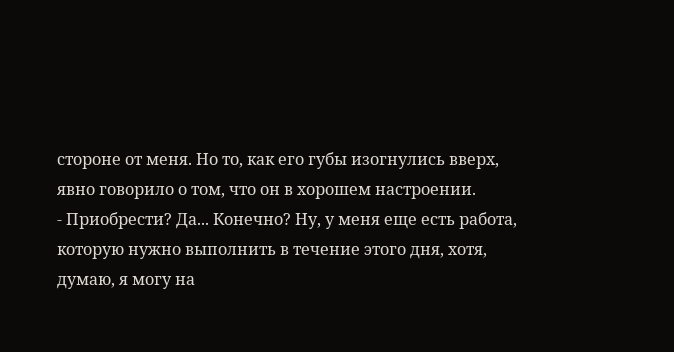стороне от меня. Но то, как его губы изогнулись вверх, явно говорило о том, что он в хорошем настроении.
- Приобрести? Да... Конечно? Ну, у меня еще есть работа, которую нужно выполнить в течение этого дня, хотя, думаю, я могу на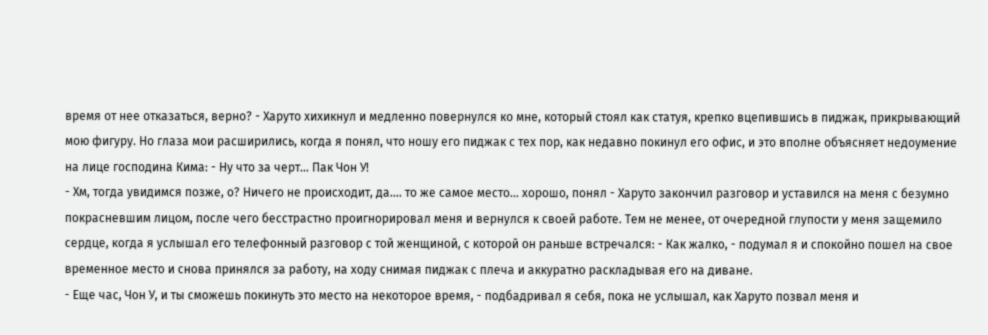время от нее отказаться, верно? - Харуто хихикнул и медленно повернулся ко мне, который стоял как статуя, крепко вцепившись в пиджак, прикрывающий мою фигуру. Но глаза мои расширились, когда я понял, что ношу его пиджак с тех пор, как недавно покинул его офис, и это вполне объясняет недоумение на лице господина Кима: - Ну что за черт... Пак Чон У!
- Хм, тогда увидимся позже, о? Ничего не происходит, да.... то же самое место... хорошо, понял - Харуто закончил разговор и уставился на меня с безумно покрасневшим лицом, после чего бесстрастно проигнорировал меня и вернулся к своей работе. Тем не менее, от очередной глупости у меня защемило сердце, когда я услышал его телефонный разговор с той женщиной, с которой он раньше встречался: - Как жалко, - подумал я и спокойно пошел на свое временное место и снова принялся за работу, на ходу снимая пиджак с плеча и аккуратно раскладывая его на диване.
- Еще час, Чон У, и ты сможешь покинуть это место на некоторое время, - подбадривал я себя, пока не услышал, как Харуто позвал меня и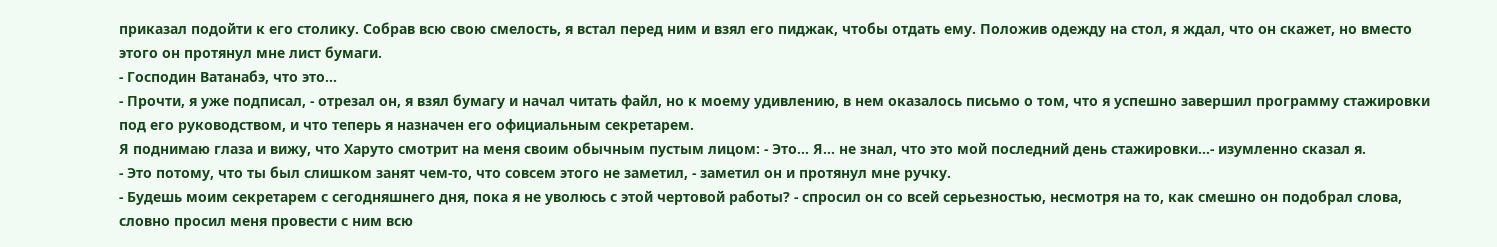приказал подойти к его столику. Собрав всю свою смелость, я встал перед ним и взял его пиджак, чтобы отдать ему. Положив одежду на стол, я ждал, что он скажет, но вместо этого он протянул мне лист бумаги.
- Господин Ватанабэ, что это...
- Прочти, я уже подписал, - отрезал он, я взял бумагу и начал читать файл, но к моему удивлению, в нем оказалось письмо о том, что я успешно завершил программу стажировки под его руководством, и что теперь я назначен его официальным секретарем.
Я поднимаю глаза и вижу, что Харуто смотрит на меня своим обычным пустым лицом: - Это... Я... не знал, что это мой последний день стажировки...- изумленно сказал я.
- Это потому, что ты был слишком занят чем-то, что совсем этого не заметил, - заметил он и протянул мне ручку.
- Будешь моим секретарем с сегодняшнего дня, пока я не уволюсь с этой чертовой работы? - спросил он со всей серьезностью, несмотря на то, как смешно он подобрал слова, словно просил меня провести с ним всю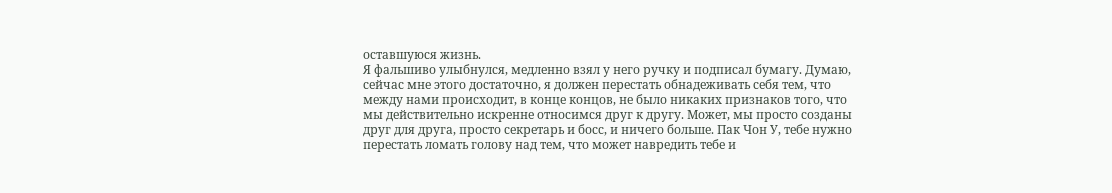оставшуюся жизнь.
Я фальшиво улыбнулся, медленно взял у него ручку и подписал бумагу. Думаю, сейчас мне этого достаточно, я должен перестать обнадеживать себя тем, что между нами происходит, в конце концов, не было никаких признаков того, что мы действительно искренне относимся друг к другу. Может, мы просто созданы друг для друга, просто секретарь и босс, и ничего больше. Пак Чон У, тебе нужно перестать ломать голову над тем, что может навредить тебе и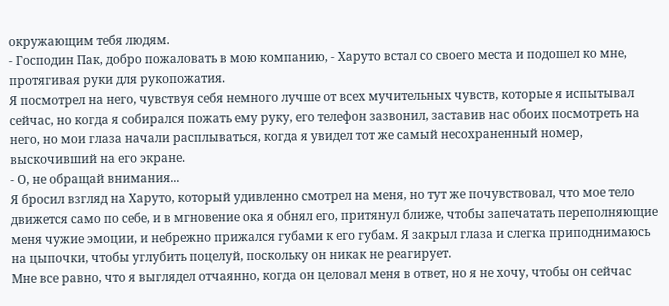окружающим тебя людям.
- Господин Пак, добро пожаловать в мою компанию, - Харуто встал со своего места и подошел ко мне, протягивая руки для рукопожатия.
Я посмотрел на него, чувствуя себя немного лучше от всех мучительных чувств, которые я испытывал сейчас, но когда я собирался пожать ему руку, его телефон зазвонил, заставив нас обоих посмотреть на него, но мои глаза начали расплываться, когда я увидел тот же самый несохраненный номер, выскочивший на его экране.
- О, не обращай внимания...
Я бросил взгляд на Харуто, который удивленно смотрел на меня, но тут же почувствовал, что мое тело движется само по себе, и в мгновение ока я обнял его, притянул ближе, чтобы запечатать переполняющие меня чужие эмоции, и небрежно прижался губами к его губам. Я закрыл глаза и слегка приподнимаюсь на цыпочки, чтобы углубить поцелуй, поскольку он никак не реагирует.
Мне все равно, что я выглядел отчаянно, когда он целовал меня в ответ, но я не хочу, чтобы он сейчас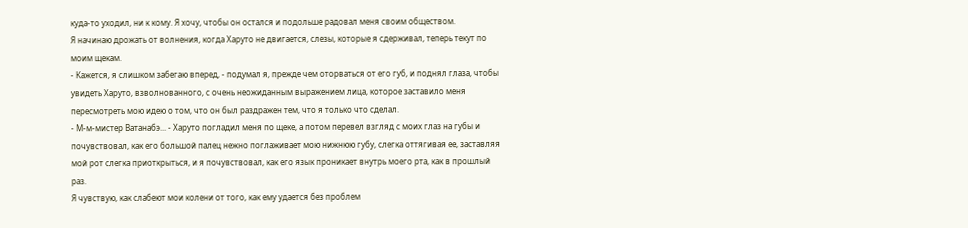куда-то уходил, ни к кому. Я хочу, чтобы он остался и подольше радовал меня своим обществом.
Я начинаю дрожать от волнения, когда Харуто не двигается, слезы, которые я сдерживал, теперь текут по моим щекам.
- Кажется, я слишком забегаю вперед, - подумал я, прежде чем оторваться от его губ, и поднял глаза, чтобы увидеть Харуто, взволнованного, с очень неожиданным выражением лица, которое заставило меня пересмотреть мою идею о том, что он был раздражен тем, что я только что сделал.
- М-м-мистер Ватанабэ... - Харуто погладил меня по щеке, а потом перевел взгляд с моих глаз на губы и почувствовал, как его большой палец нежно поглаживает мою нижнюю губу, слегка оттягивая ее, заставляя мой рот слегка приоткрыться, и я почувствовал, как его язык проникает внутрь моего рта, как в прошлый раз.
Я чувствую, как слабеют мои колени от того, как ему удается без проблем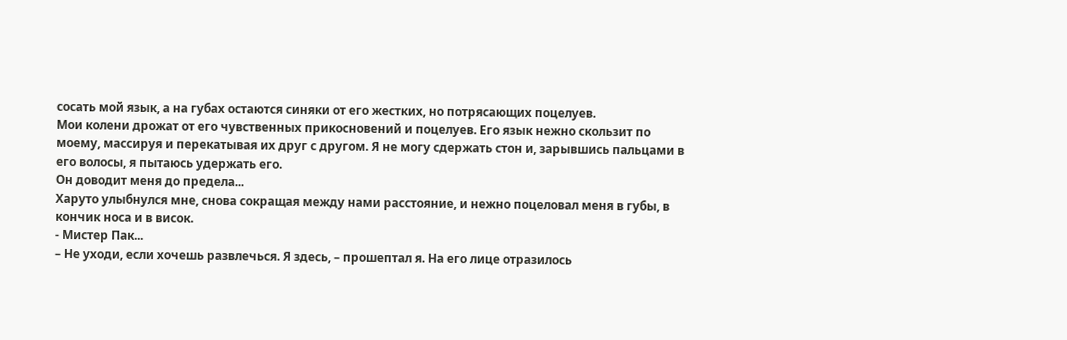сосать мой язык, а на губах остаются синяки от его жестких, но потрясающих поцелуев.
Мои колени дрожат от его чувственных прикосновений и поцелуев. Его язык нежно скользит по моему, массируя и перекатывая их друг с другом. Я не могу сдержать стон и, зарывшись пальцами в его волосы, я пытаюсь удержать его.
Он доводит меня до предела...
Харуто улыбнулся мне, снова сокращая между нами расстояние, и нежно поцеловал меня в губы, в кончик носа и в висок.
- Мистер Пак...
– Не уходи, если хочешь развлечься. Я здесь, – прошептал я. На его лице отразилось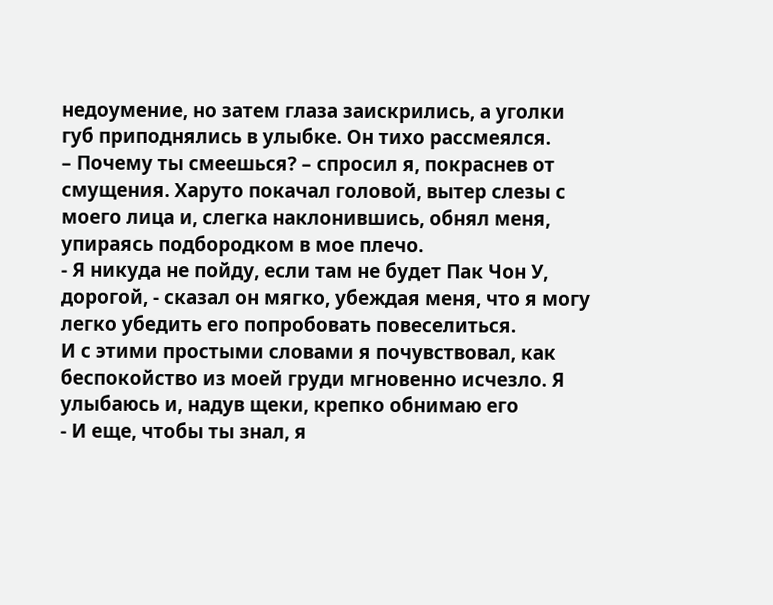недоумение, но затем глаза заискрились, а уголки губ приподнялись в улыбке. Он тихо рассмеялся.
– Почему ты смеешься? – спросил я, покраснев от смущения. Харуто покачал головой, вытер слезы с моего лица и, слегка наклонившись, обнял меня, упираясь подбородком в мое плечо.
- Я никуда не пойду, если там не будет Пак Чон У, дорогой, - сказал он мягко, убеждая меня, что я могу легко убедить его попробовать повеселиться.
И с этими простыми словами я почувствовал, как беспокойство из моей груди мгновенно исчезло. Я улыбаюсь и, надув щеки, крепко обнимаю его
- И еще, чтобы ты знал, я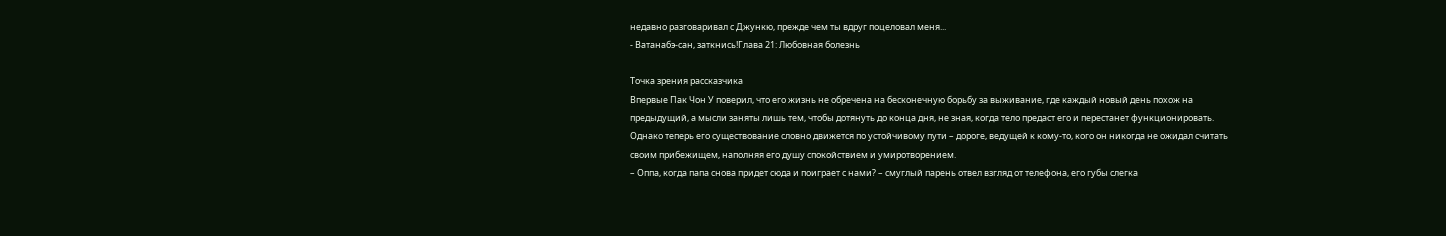недавно разговаривал с Джункю, прежде чем ты вдруг поцеловал меня...
- Ватанабэ-сан, заткнись!Глава 21: Любовная болезнь

Точка зрения рассказчика
Впервые Пак Чон У поверил, что его жизнь не обречена на бесконечную борьбу за выживание, где каждый новый день похож на предыдущий, а мысли заняты лишь тем, чтобы дотянуть до конца дня, не зная, когда тело предаст его и перестанет функционировать. Однако теперь его существование словно движется по устойчивому пути – дороге, ведущей к кому-то, кого он никогда не ожидал считать своим прибежищем, наполняя его душу спокойствием и умиротворением.
– Оппа, когда папа снова придет сюда и поиграет с нами? – смуглый парень отвел взгляд от телефона, его губы слегка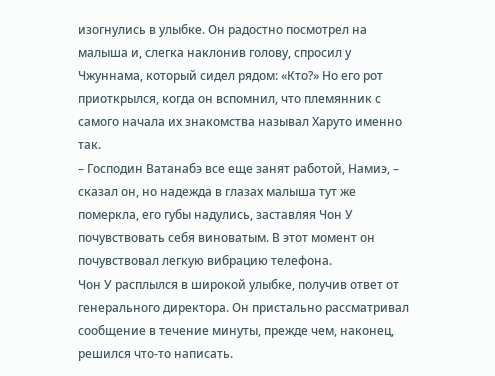изогнулись в улыбке. Он радостно посмотрел на малыша и, слегка наклонив голову, спросил у Чжуннама, который сидел рядом: «Кто?» Но его рот приоткрылся, когда он вспомнил, что племянник с самого начала их знакомства называл Харуто именно так.
– Господин Ватанабэ все еще занят работой, Намиэ, – сказал он, но надежда в глазах малыша тут же померкла, его губы надулись, заставляя Чон У почувствовать себя виноватым. В этот момент он почувствовал легкую вибрацию телефона.
Чон У расплылся в широкой улыбке, получив ответ от генерального директора. Он пристально рассматривал сообщение в течение минуты, прежде чем, наконец, решился что-то написать.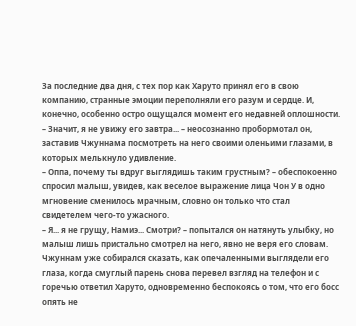За последние два дня, с тех пор как Харуто принял его в свою компанию, странные эмоции переполняли его разум и сердце. И, конечно, особенно остро ощущался момент его недавней оплошности.
– Значит, я не увижу его завтра... – неосознанно пробормотал он, заставив Чжуннама посмотреть на него своими оленьими глазами, в которых мелькнуло удивление.
– Оппа, почему ты вдруг выглядишь таким грустным? – обеспокоенно спросил малыш, увидев, как веселое выражение лица Чон У в одно мгновение сменилось мрачным, словно он только что стал свидетелем чего-то ужасного.
– Я... я не грущу, Намиэ... Смотри? – попытался он натянуть улыбку, но малыш лишь пристально смотрел на него, явно не веря его словам. Чжуннам уже собирался сказать, как опечаленными выглядели его глаза, когда смуглый парень снова перевел взгляд на телефон и с горечью ответил Харуто, одновременно беспокоясь о том, что его босс опять не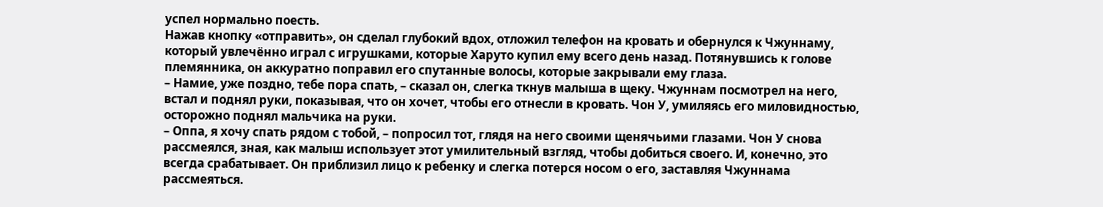успел нормально поесть.
Нажав кнопку «отправить», он сделал глубокий вдох, отложил телефон на кровать и обернулся к Чжуннаму, который увлечённо играл с игрушками, которые Харуто купил ему всего день назад. Потянувшись к голове племянника, он аккуратно поправил его спутанные волосы, которые закрывали ему глаза.
– Намие, уже поздно, тебе пора спать, – сказал он, слегка ткнув малыша в щеку. Чжуннам посмотрел на него, встал и поднял руки, показывая, что он хочет, чтобы его отнесли в кровать. Чон У, умиляясь его миловидностью, осторожно поднял мальчика на руки.
– Оппа, я хочу спать рядом с тобой, – попросил тот, глядя на него своими щенячьими глазами. Чон У снова рассмеялся, зная, как малыш использует этот умилительный взгляд, чтобы добиться своего. И, конечно, это всегда срабатывает. Он приблизил лицо к ребенку и слегка потерся носом о его, заставляя Чжуннама рассмеяться.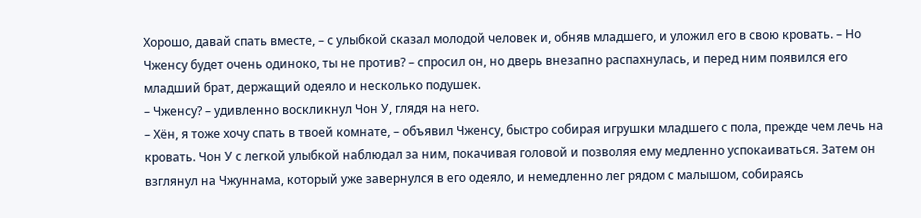Хорошо, давай спать вместе, – с улыбкой сказал молодой человек и, обняв младшего, и уложил его в свою кровать. – Но Чженсу будет очень одиноко, ты не против? – спросил он, но дверь внезапно распахнулась, и перед ним появился его младший брат, держащий одеяло и несколько подушек.
– Чженсу? – удивленно воскликнул Чон У, глядя на него.
– Хён, я тоже хочу спать в твоей комнате, – объявил Чженсу, быстро собирая игрушки младшего с пола, прежде чем лечь на кровать. Чон У с легкой улыбкой наблюдал за ним, покачивая головой и позволяя ему медленно успокаиваться. Затем он взглянул на Чжуннама, который уже завернулся в его одеяло, и немедленно лег рядом с малышом, собираясь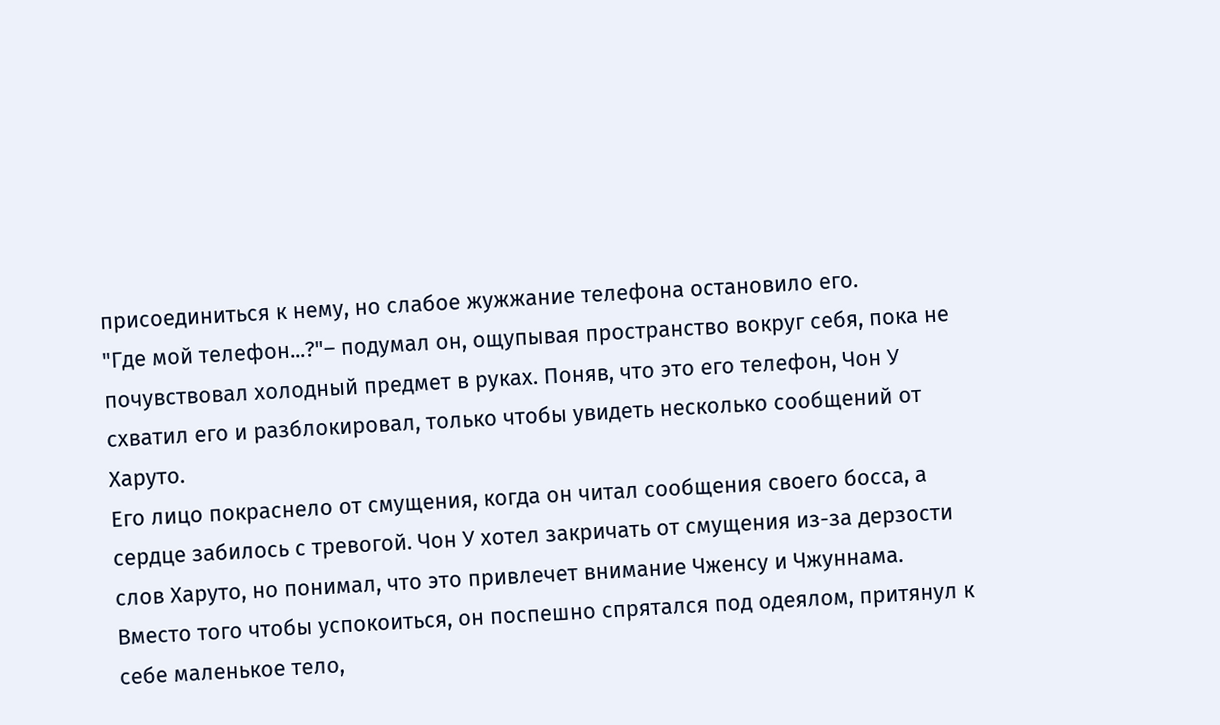присоединиться к нему, но слабое жужжание телефона остановило его.
"Где мой телефон...?"– подумал он, ощупывая пространство вокруг себя, пока не почувствовал холодный предмет в руках. Поняв, что это его телефон, Чон У схватил его и разблокировал, только чтобы увидеть несколько сообщений от Харуто.
Его лицо покраснело от смущения, когда он читал сообщения своего босса, а сердце забилось с тревогой. Чон У хотел закричать от смущения из-за дерзости слов Харуто, но понимал, что это привлечет внимание Чженсу и Чжуннама. Вместо того чтобы успокоиться, он поспешно спрятался под одеялом, притянул к себе маленькое тело,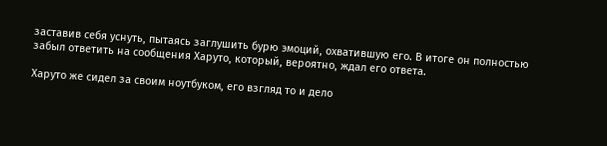заставив себя уснуть, пытаясь заглушить бурю эмоций, охватившую его. В итоге он полностью забыл ответить на сообщения Харуто, который, вероятно, ждал его ответа.

Харуто же сидел за своим ноутбуком, его взгляд то и дело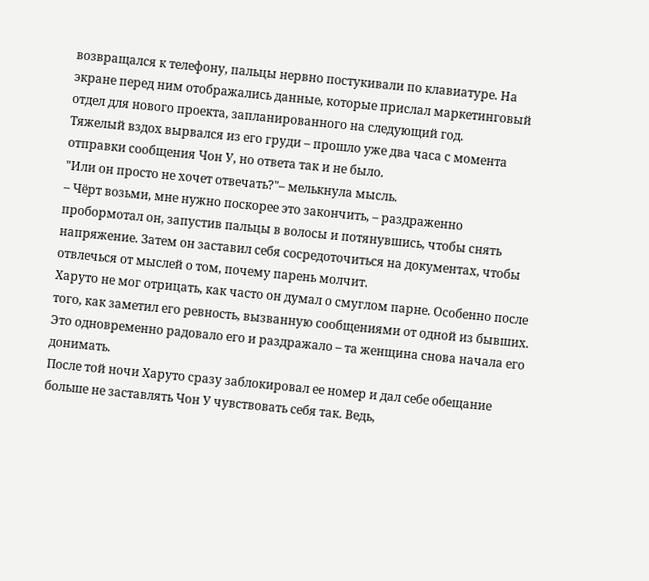возвращался к телефону, пальцы нервно постукивали по клавиатуре. На экране перед ним отображались данные, которые прислал маркетинговый отдел для нового проекта, запланированного на следующий год.
Тяжелый вздох вырвался из его груди – прошло уже два часа с момента отправки сообщения Чон У, но ответа так и не было.
"Или он просто не хочет отвечать?"– мелькнула мысль.
– Чёрт возьми, мне нужно поскорее это закончить, – раздраженно пробормотал он, запустив пальцы в волосы и потянувшись, чтобы снять напряжение. Затем он заставил себя сосредоточиться на документах, чтобы отвлечься от мыслей о том, почему парень молчит.
Харуто не мог отрицать, как часто он думал о смуглом парне. Особенно после того, как заметил его ревность, вызванную сообщениями от одной из бывших. Это одновременно радовало его и раздражало – та женщина снова начала его донимать.
После той ночи Харуто сразу заблокировал ее номер и дал себе обещание больше не заставлять Чон У чувствовать себя так. Ведь,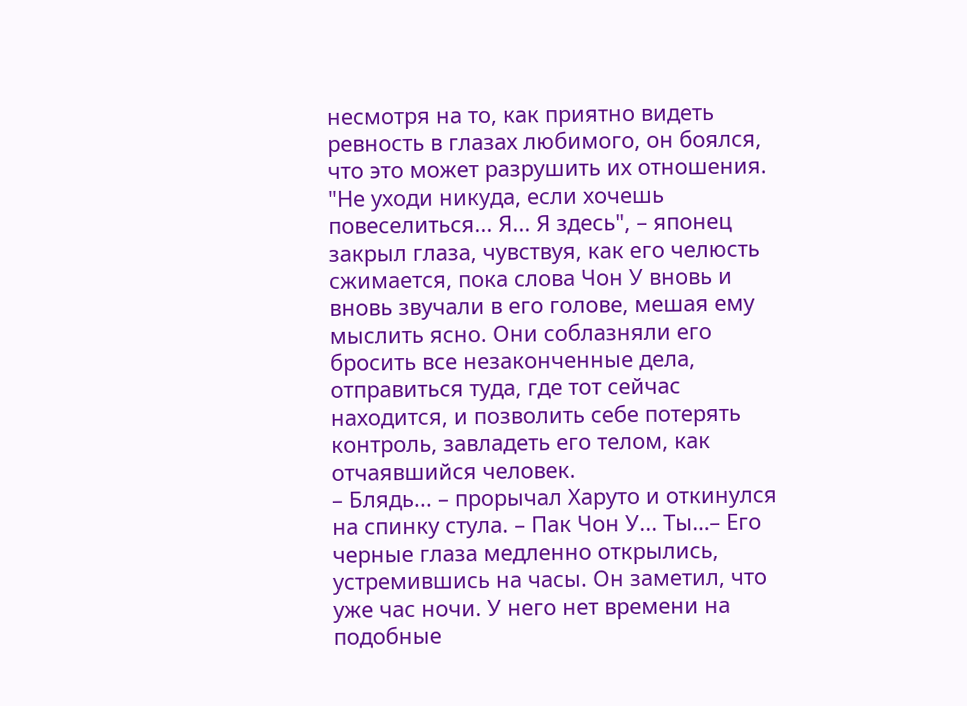несмотря на то, как приятно видеть ревность в глазах любимого, он боялся, что это может разрушить их отношения.
"Не уходи никуда, если хочешь повеселиться... Я... Я здесь", – японец закрыл глаза, чувствуя, как его челюсть сжимается, пока слова Чон У вновь и вновь звучали в его голове, мешая ему мыслить ясно. Они соблазняли его бросить все незаконченные дела, отправиться туда, где тот сейчас находится, и позволить себе потерять контроль, завладеть его телом, как отчаявшийся человек.
– Блядь... – прорычал Харуто и откинулся на спинку стула. – Пак Чон У... Ты…– Его черные глаза медленно открылись, устремившись на часы. Он заметил, что уже час ночи. У него нет времени на подобные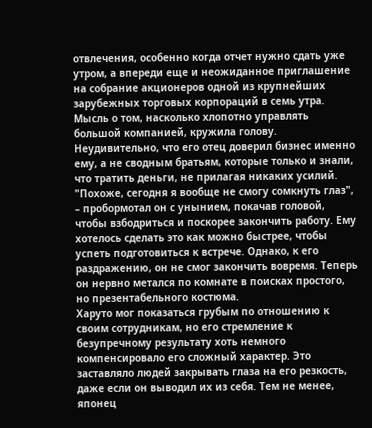отвлечения, особенно когда отчет нужно сдать уже утром, а впереди еще и неожиданное приглашение на собрание акционеров одной из крупнейших зарубежных торговых корпораций в семь утра. Мысль о том, насколько хлопотно управлять большой компанией, кружила голову. Неудивительно, что его отец доверил бизнес именно ему, а не сводным братьям, которые только и знали, что тратить деньги, не прилагая никаких усилий.
"Похоже, сегодня я вообще не смогу сомкнуть глаз", – пробормотал он с унынием, покачав головой, чтобы взбодриться и поскорее закончить работу. Ему хотелось сделать это как можно быстрее, чтобы успеть подготовиться к встрече. Однако, к его раздражению, он не смог закончить вовремя. Теперь он нервно метался по комнате в поисках простого, но презентабельного костюма.
Харуто мог показаться грубым по отношению к своим сотрудникам, но его стремление к безупречному результату хоть немного компенсировало его сложный характер. Это заставляло людей закрывать глаза на его резкость, даже если он выводил их из себя. Тем не менее, японец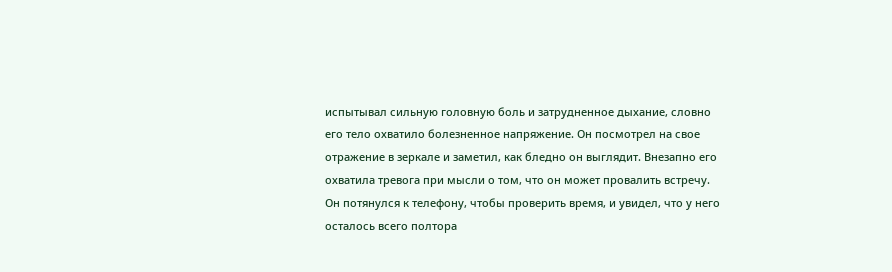испытывал сильную головную боль и затрудненное дыхание, словно его тело охватило болезненное напряжение. Он посмотрел на свое отражение в зеркале и заметил, как бледно он выглядит. Внезапно его охватила тревога при мысли о том, что он может провалить встречу.
Он потянулся к телефону, чтобы проверить время, и увидел, что у него осталось всего полтора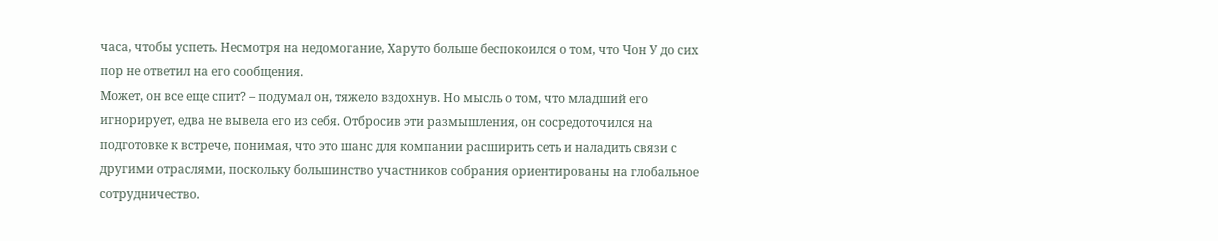часа, чтобы успеть. Несмотря на недомогание, Харуто больше беспокоился о том, что Чон У до сих пор не ответил на его сообщения.
Может, он все еще спит? – подумал он, тяжело вздохнув. Но мысль о том, что младший его игнорирует, едва не вывела его из себя. Отбросив эти размышления, он сосредоточился на подготовке к встрече, понимая, что это шанс для компании расширить сеть и наладить связи с другими отраслями, поскольку большинство участников собрания ориентированы на глобальное сотрудничество.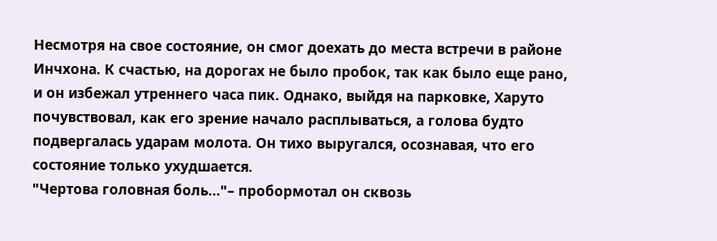Несмотря на свое состояние, он смог доехать до места встречи в районе Инчхона. К счастью, на дорогах не было пробок, так как было еще рано, и он избежал утреннего часа пик. Однако, выйдя на парковке, Харуто почувствовал, как его зрение начало расплываться, а голова будто подвергалась ударам молота. Он тихо выругался, осознавая, что его состояние только ухудшается.
"Чертова головная боль..."– пробормотал он сквозь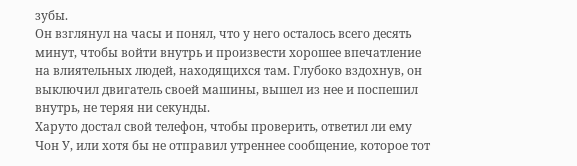зубы.
Он взглянул на часы и понял, что у него осталось всего десять минут, чтобы войти внутрь и произвести хорошее впечатление на влиятельных людей, находящихся там. Глубоко вздохнув, он выключил двигатель своей машины, вышел из нее и поспешил внутрь, не теряя ни секунды.
Харуто достал свой телефон, чтобы проверить, ответил ли ему Чон У, или хотя бы не отправил утреннее сообщение, которое тот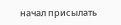начал присылать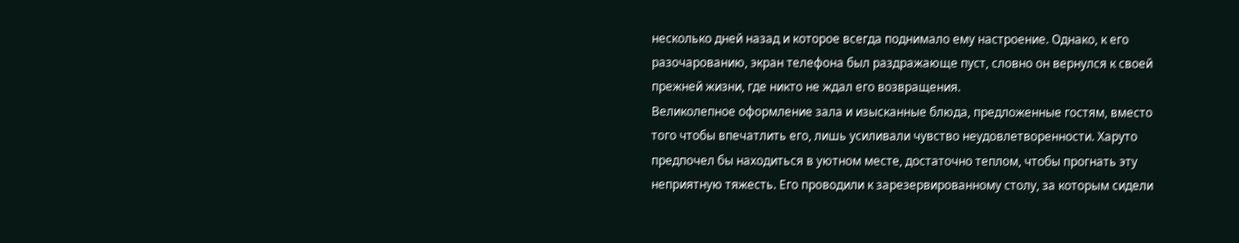несколько дней назад и которое всегда поднимало ему настроение. Однако, к его разочарованию, экран телефона был раздражающе пуст, словно он вернулся к своей прежней жизни, где никто не ждал его возвращения.
Великолепное оформление зала и изысканные блюда, предложенные гостям, вместо того чтобы впечатлить его, лишь усиливали чувство неудовлетворенности. Харуто предпочел бы находиться в уютном месте, достаточно теплом, чтобы прогнать эту неприятную тяжесть. Его проводили к зарезервированному столу, за которым сидели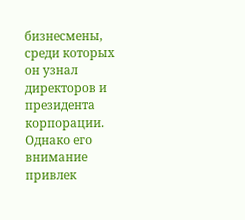бизнесмены, среди которых он узнал директоров и президента корпорации. Однако его внимание привлек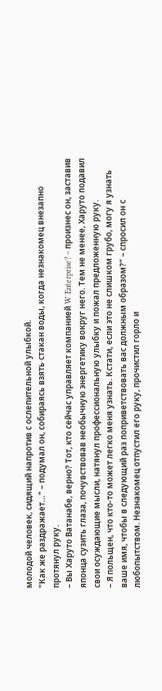молодой человек, сидящий напротив с ослепительной улыбкой.
"Как же раздражает…" – подумал он, собираясь взять стакан воды, когда незнакомец внезапно протянул руку.
– Вы Харуто Ватанабе, верно? Тот, кто сейчас управляет компанией W Enterprise? – произнес он, заставив японца сузить глаза, почувствовав необычную энергетику вокруг него. Тем не менее, Харуто подавил свои осуждающие мысли, натянул профессиональную улыбку и пожал предложенную руку.
– Я польщен, что кто-то может легко меня узнать. Кстати, если это не слишком грубо, могу я узнать ваше имя, чтобы в следующий раз поприветствовать вас должным образом?" – спросил он с любопытством. Незнакомец отпустил его руку, прочистил горло и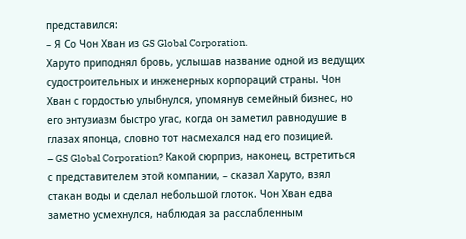представился:
– Я Со Чон Хван из GS Global Corporation.
Харуто приподнял бровь, услышав название одной из ведущих судостроительных и инженерных корпораций страны. Чон Хван с гордостью улыбнулся, упомянув семейный бизнес, но его энтузиазм быстро угас, когда он заметил равнодушие в глазах японца, словно тот насмехался над его позицией.
– GS Global Corporation? Какой сюрприз, наконец, встретиться с представителем этой компании, – сказал Харуто, взял стакан воды и сделал небольшой глоток. Чон Хван едва заметно усмехнулся, наблюдая за расслабленным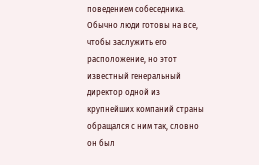поведением собеседника. Обычно люди готовы на все, чтобы заслужить его расположение, но этот известный генеральный директор одной из крупнейших компаний страны обращался с ним так, словно он был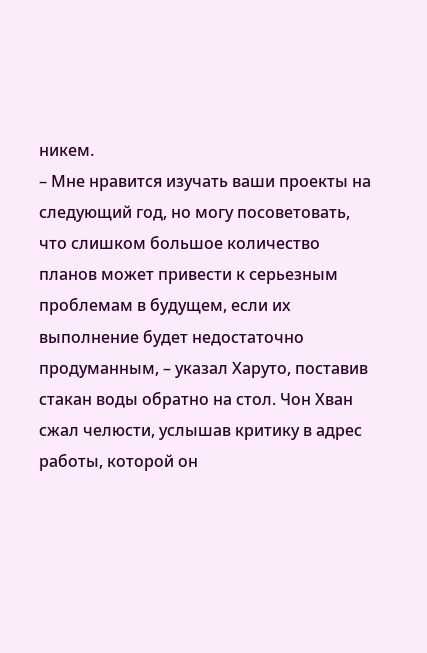никем.
– Мне нравится изучать ваши проекты на следующий год, но могу посоветовать, что слишком большое количество планов может привести к серьезным проблемам в будущем, если их выполнение будет недостаточно продуманным, – указал Харуто, поставив стакан воды обратно на стол. Чон Хван сжал челюсти, услышав критику в адрес работы, которой он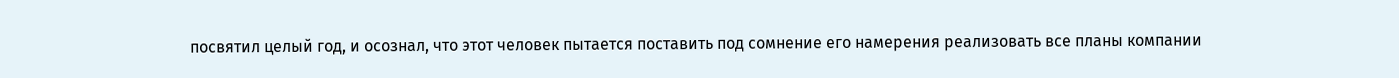посвятил целый год, и осознал, что этот человек пытается поставить под сомнение его намерения реализовать все планы компании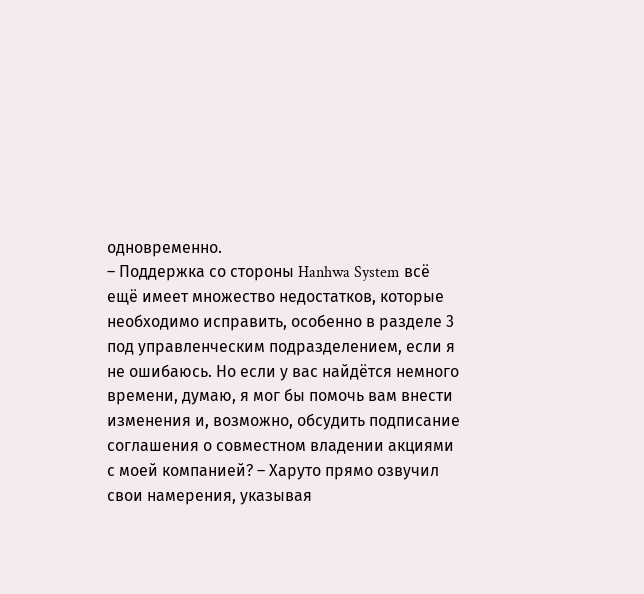одновременно.
– Поддержка со стороны Hanhwa System всё ещё имеет множество недостатков, которые необходимо исправить, особенно в разделе 3 под управленческим подразделением, если я не ошибаюсь. Но если у вас найдётся немного времени, думаю, я мог бы помочь вам внести изменения и, возможно, обсудить подписание соглашения о совместном владении акциями с моей компанией? – Харуто прямо озвучил свои намерения, указывая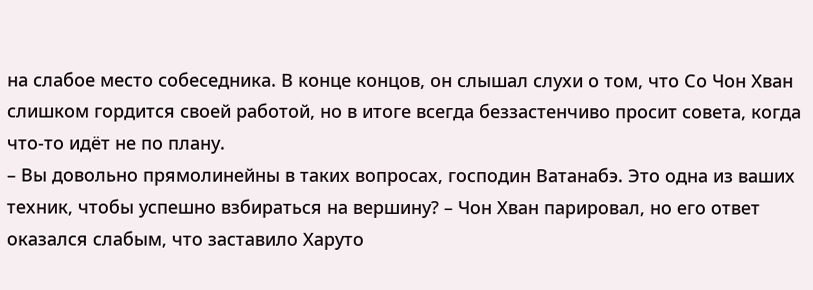на слабое место собеседника. В конце концов, он слышал слухи о том, что Со Чон Хван слишком гордится своей работой, но в итоге всегда беззастенчиво просит совета, когда что-то идёт не по плану.
– Вы довольно прямолинейны в таких вопросах, господин Ватанабэ. Это одна из ваших техник, чтобы успешно взбираться на вершину? – Чон Хван парировал, но его ответ оказался слабым, что заставило Харуто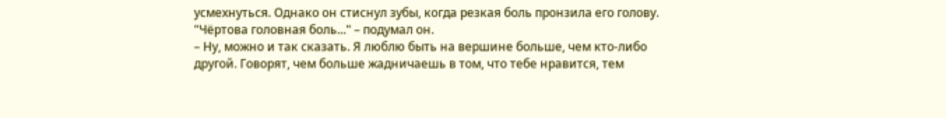усмехнуться. Однако он стиснул зубы, когда резкая боль пронзила его голову. "Чёртова головная боль..." – подумал он.
– Ну, можно и так сказать. Я люблю быть на вершине больше, чем кто-либо другой. Говорят, чем больше жадничаешь в том, что тебе нравится, тем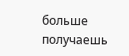больше получаешь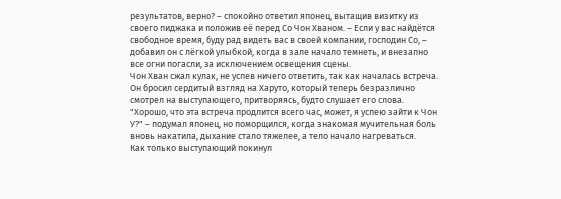результатов, верно? – спокойно ответил японец, вытащив визитку из своего пиджака и положив её перед Со Чон Хваном. – Если у вас найдётся свободное время, буду рад видеть вас в своей компании, господин Со, – добавил он с лёгкой улыбкой, когда в зале начало темнеть, и внезапно все огни погасли, за исключением освещения сцены.
Чон Хван сжал кулак, не успев ничего ответить, так как началась встреча. Он бросил сердитый взгляд на Харуто, который теперь безразлично смотрел на выступающего, притворяясь, будто слушает его слова.
"Хорошо, что эта встреча продлится всего час, может, я успею зайти к Чон У?" – подумал японец, но поморщился, когда знакомая мучительная боль вновь накатила, дыхание стало тяжелее, а тело начало нагреваться.
Как только выступающий покинул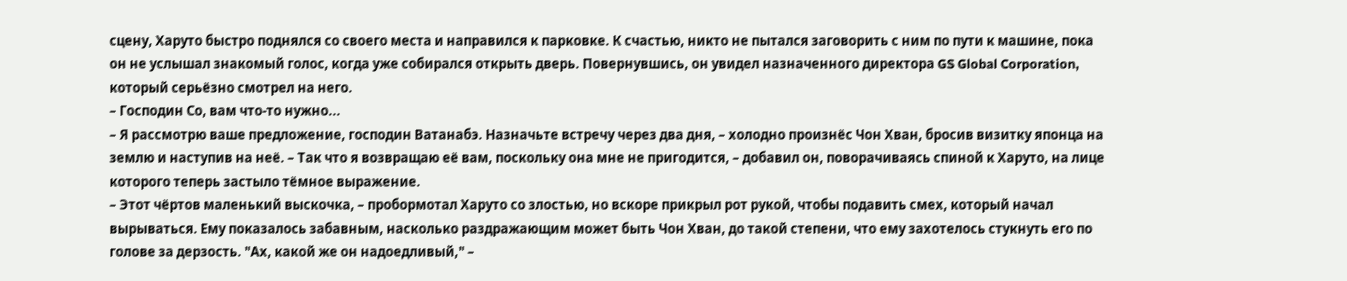сцену, Харуто быстро поднялся со своего места и направился к парковке. К счастью, никто не пытался заговорить с ним по пути к машине, пока он не услышал знакомый голос, когда уже собирался открыть дверь. Повернувшись, он увидел назначенного директора GS Global Corporation, который серьёзно смотрел на него.
– Господин Со, вам что-то нужно...
– Я рассмотрю ваше предложение, господин Ватанабэ. Назначьте встречу через два дня, – холодно произнёс Чон Хван, бросив визитку японца на землю и наступив на неё. – Так что я возвращаю её вам, поскольку она мне не пригодится, – добавил он, поворачиваясь спиной к Харуто, на лице которого теперь застыло тёмное выражение.
– Этот чёртов маленький выскочка, – пробормотал Харуто со злостью, но вскоре прикрыл рот рукой, чтобы подавить смех, который начал вырываться. Ему показалось забавным, насколько раздражающим может быть Чон Хван, до такой степени, что ему захотелось стукнуть его по голове за дерзость. "Ах, какой же он надоедливый," –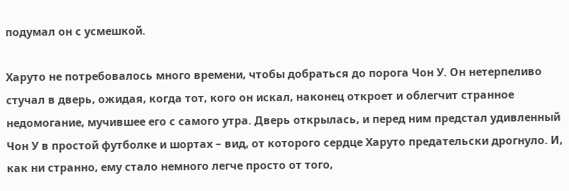подумал он с усмешкой.

Харуто не потребовалось много времени, чтобы добраться до порога Чон У. Он нетерпеливо стучал в дверь, ожидая, когда тот, кого он искал, наконец откроет и облегчит странное недомогание, мучившее его с самого утра. Дверь открылась, и перед ним предстал удивленный Чон У в простой футболке и шортах – вид, от которого сердце Харуто предательски дрогнуло. И, как ни странно, ему стало немного легче просто от того,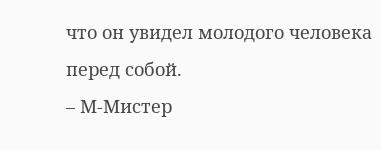что он увидел молодого человека перед собой.
– М-Мистер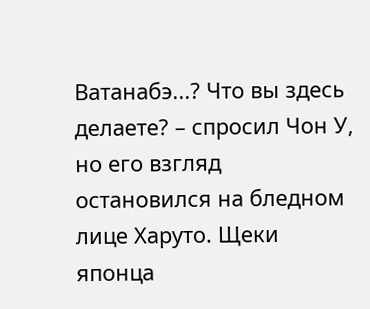Ватанабэ...? Что вы здесь делаете? – спросил Чон У, но его взгляд остановился на бледном лице Харуто. Щеки японца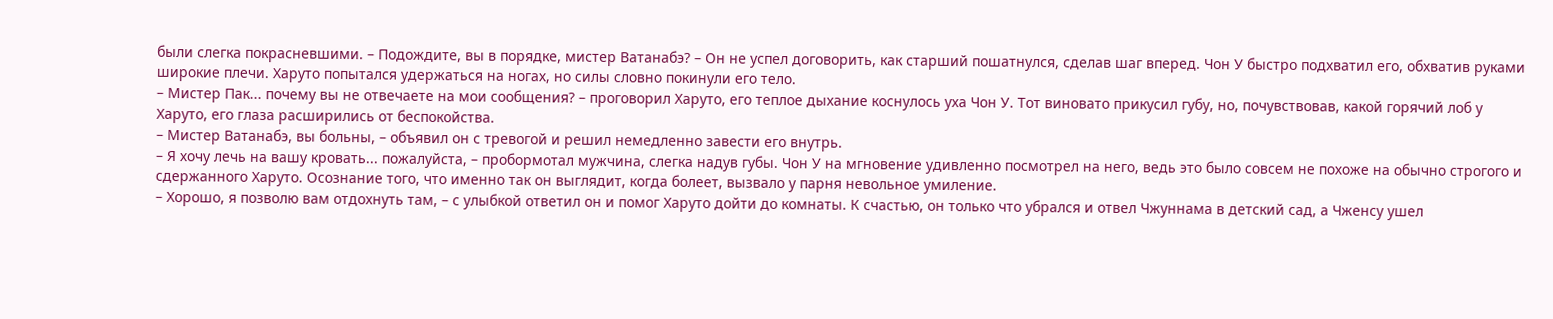были слегка покрасневшими. – Подождите, вы в порядке, мистер Ватанабэ? – Он не успел договорить, как старший пошатнулся, сделав шаг вперед. Чон У быстро подхватил его, обхватив руками широкие плечи. Харуто попытался удержаться на ногах, но силы словно покинули его тело.
– Мистер Пак... почему вы не отвечаете на мои сообщения? – проговорил Харуто, его теплое дыхание коснулось уха Чон У. Тот виновато прикусил губу, но, почувствовав, какой горячий лоб у Харуто, его глаза расширились от беспокойства.
– Мистер Ватанабэ, вы больны, – объявил он с тревогой и решил немедленно завести его внутрь.
– Я хочу лечь на вашу кровать... пожалуйста, – пробормотал мужчина, слегка надув губы. Чон У на мгновение удивленно посмотрел на него, ведь это было совсем не похоже на обычно строгого и сдержанного Харуто. Осознание того, что именно так он выглядит, когда болеет, вызвало у парня невольное умиление.
– Хорошо, я позволю вам отдохнуть там, – с улыбкой ответил он и помог Харуто дойти до комнаты. К счастью, он только что убрался и отвел Чжуннама в детский сад, а Чженсу ушел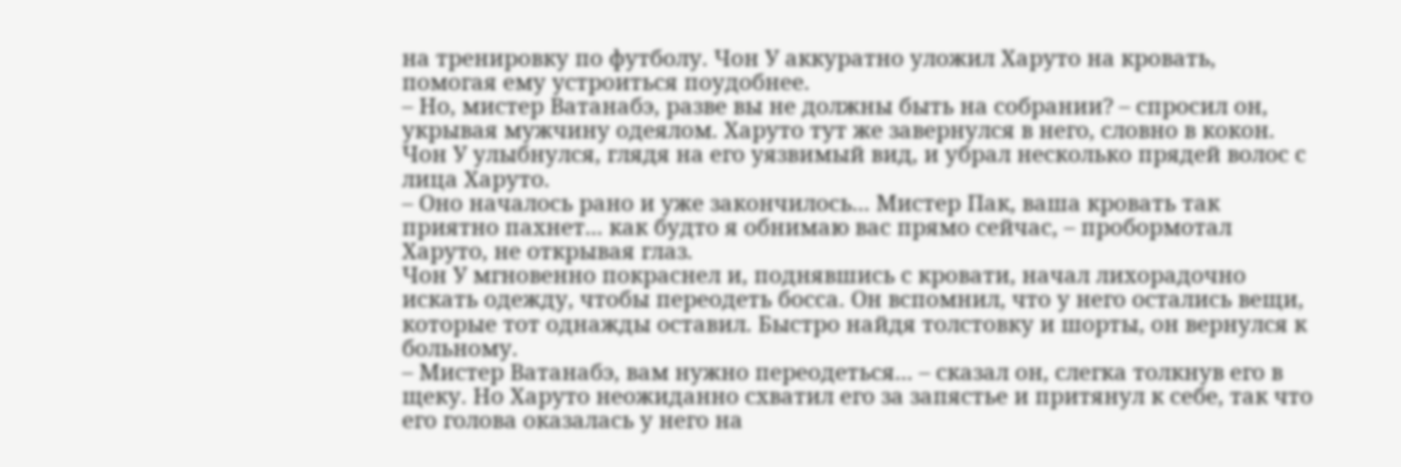на тренировку по футболу. Чон У аккуратно уложил Харуто на кровать, помогая ему устроиться поудобнее.
– Но, мистер Ватанабэ, разве вы не должны быть на собрании? – спросил он, укрывая мужчину одеялом. Харуто тут же завернулся в него, словно в кокон.
Чон У улыбнулся, глядя на его уязвимый вид, и убрал несколько прядей волос с лица Харуто.
– Оно началось рано и уже закончилось... Мистер Пак, ваша кровать так приятно пахнет... как будто я обнимаю вас прямо сейчас, – пробормотал Харуто, не открывая глаз.
Чон У мгновенно покраснел и, поднявшись с кровати, начал лихорадочно искать одежду, чтобы переодеть босса. Он вспомнил, что у него остались вещи, которые тот однажды оставил. Быстро найдя толстовку и шорты, он вернулся к больному.
– Мистер Ватанабэ, вам нужно переодеться... – сказал он, слегка толкнув его в щеку. Но Харуто неожиданно схватил его за запястье и притянул к себе, так что его голова оказалась у него на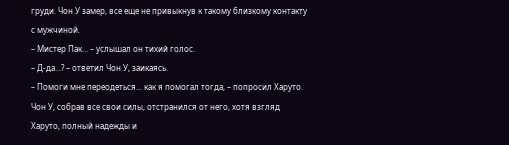груди. Чон У замер, все еще не привыкнув к такому близкому контакту с мужчиной.
– Мистер Пак... – услышал он тихий голос.
– Д-да...? – ответил Чон У, заикаясь.
– Помоги мне переодеться... как я помогал тогда, – попросил Харуто.
Чон У, собрав все свои силы, отстранился от него, хотя взгляд Харуто, полный надежды и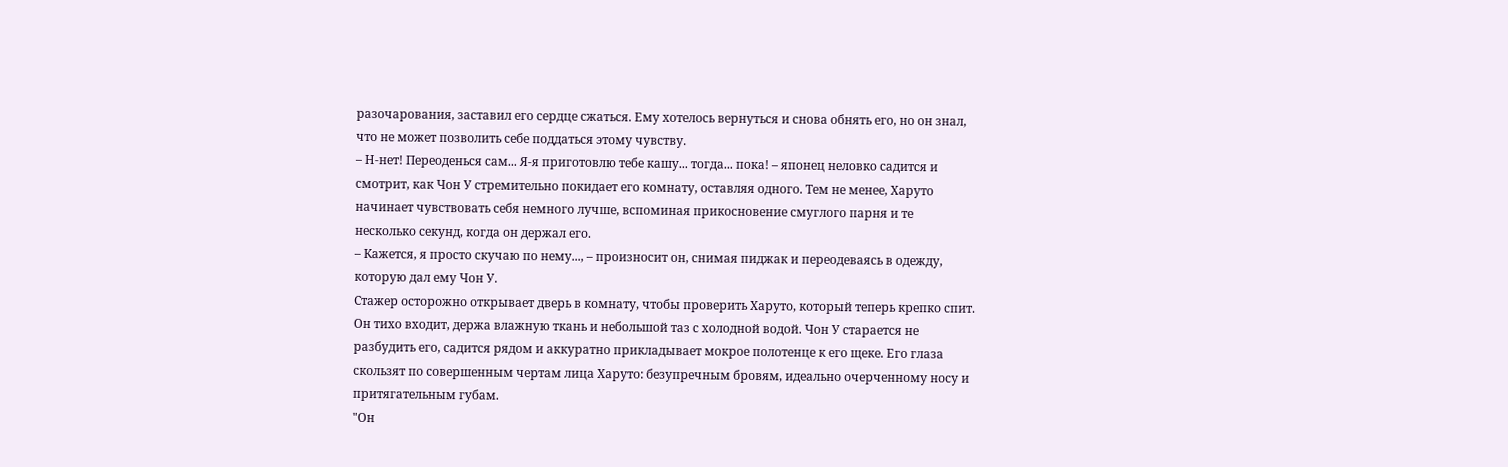разочарования, заставил его сердце сжаться. Ему хотелось вернуться и снова обнять его, но он знал, что не может позволить себе поддаться этому чувству.
– Н-нет! Переоденься сам... Я-я приготовлю тебе кашу... тогда... пока! – японец неловко садится и смотрит, как Чон У стремительно покидает его комнату, оставляя одного. Тем не менее, Харуто начинает чувствовать себя немного лучше, вспоминая прикосновение смуглого парня и те несколько секунд, когда он держал его.
– Кажется, я просто скучаю по нему..., – произносит он, снимая пиджак и переодеваясь в одежду, которую дал ему Чон У.
Стажер осторожно открывает дверь в комнату, чтобы проверить Харуто, который теперь крепко спит. Он тихо входит, держа влажную ткань и небольшой таз с холодной водой. Чон У старается не разбудить его, садится рядом и аккуратно прикладывает мокрое полотенце к его щеке. Его глаза скользят по совершенным чертам лица Харуто: безупречным бровям, идеально очерченному носу и притягательным губам.
"Он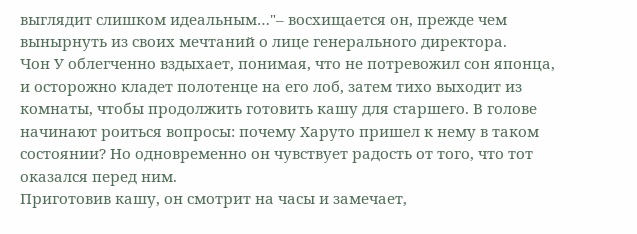выглядит слишком идеальным…"– восхищается он, прежде чем вынырнуть из своих мечтаний о лице генерального директора.
Чон У облегченно вздыхает, понимая, что не потревожил сон японца, и осторожно кладет полотенце на его лоб, затем тихо выходит из комнаты, чтобы продолжить готовить кашу для старшего. В голове начинают роиться вопросы: почему Харуто пришел к нему в таком состоянии? Но одновременно он чувствует радость от того, что тот оказался перед ним.
Приготовив кашу, он смотрит на часы и замечает,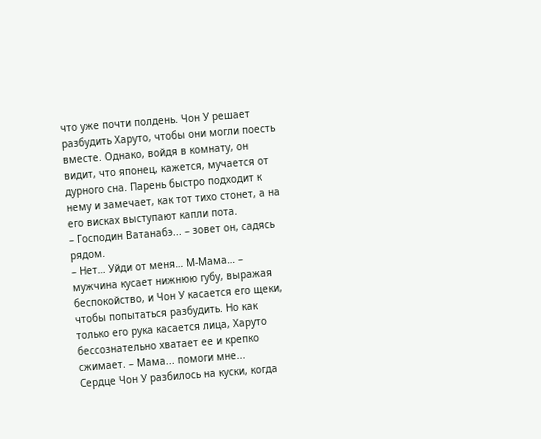что уже почти полдень. Чон У решает разбудить Харуто, чтобы они могли поесть вместе. Однако, войдя в комнату, он видит, что японец, кажется, мучается от дурного сна. Парень быстро подходит к нему и замечает, как тот тихо стонет, а на его висках выступают капли пота.
– Господин Ватанабэ... – зовет он, садясь рядом.
– Нет… Уйди от меня… М-Мама… – мужчина кусает нижнюю губу, выражая беспокойство, и Чон У касается его щеки, чтобы попытаться разбудить. Но как только его рука касается лица, Харуто бессознательно хватает ее и крепко сжимает. – Мама... помоги мне...
Сердце Чон У разбилось на куски, когда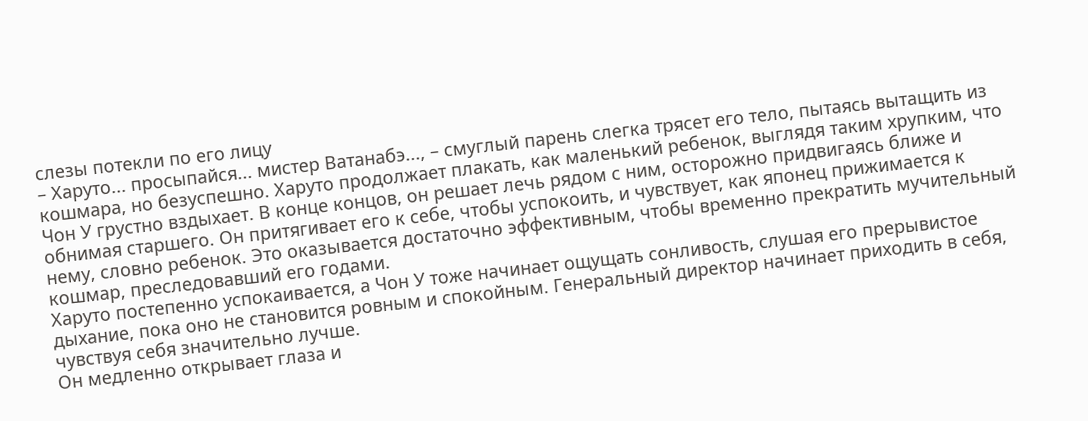слезы потекли по его лицу
– Харуто... просыпайся... мистер Ватанабэ..., – смуглый парень слегка трясет его тело, пытаясь вытащить из кошмара, но безуспешно. Харуто продолжает плакать, как маленький ребенок, выглядя таким хрупким, что Чон У грустно вздыхает. В конце концов, он решает лечь рядом с ним, осторожно придвигаясь ближе и обнимая старшего. Он притягивает его к себе, чтобы успокоить, и чувствует, как японец прижимается к нему, словно ребенок. Это оказывается достаточно эффективным, чтобы временно прекратить мучительный кошмар, преследовавший его годами.
Харуто постепенно успокаивается, а Чон У тоже начинает ощущать сонливость, слушая его прерывистое дыхание, пока оно не становится ровным и спокойным. Генеральный директор начинает приходить в себя, чувствуя себя значительно лучше.
Он медленно открывает глаза и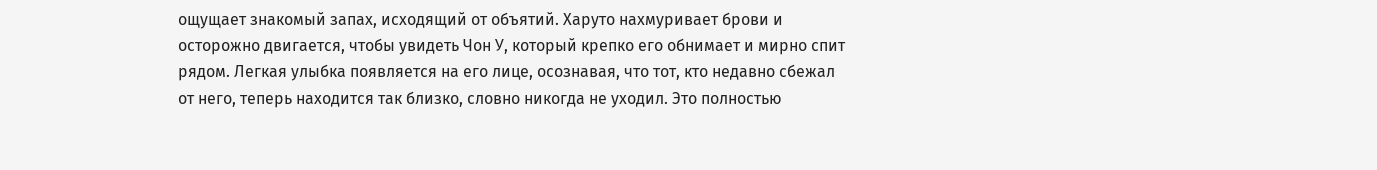ощущает знакомый запах, исходящий от объятий. Харуто нахмуривает брови и осторожно двигается, чтобы увидеть Чон У, который крепко его обнимает и мирно спит рядом. Легкая улыбка появляется на его лице, осознавая, что тот, кто недавно сбежал от него, теперь находится так близко, словно никогда не уходил. Это полностью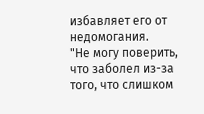избавляет его от недомогания.
"Не могу поверить, что заболел из-за того, что слишком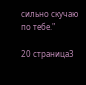сильно скучаю по тебе."

20 страница3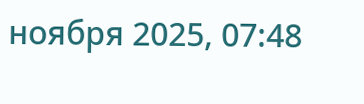ноября 2025, 07:48